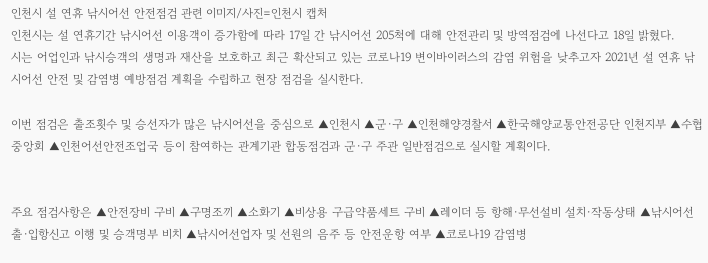인천시 설 연휴 낚시어선 안전점검 관련 이미지/사진=인천시 캡처
인천시는 설 연휴기간 낚시어선 이용객이 증가함에 따라 17일 간 낚시어선 205척에 대해 안전관리 및 방역점검에 나선다고 18일 밝혔다.
시는 어업인과 낚시승객의 생명과 재산을 보호하고 최근 확산되고 있는 코로나19 변이바이러스의 감염 위험을 낮추고자 2021년 설 연휴 낚시어선 안전 및 감염병 예방점검 계획을 수립하고 현장 점검을 실시한다.

이번 점검은 출조횟수 및 승선자가 많은 낚시어선을 중심으로 ▲인천시 ▲군·구 ▲인천해양경찰서 ▲한국해양교통안전공단 인천지부 ▲수협중앙회 ▲인천어선안전조업국 등이 참여하는 관계기관 합동점검과 군·구 주관 일반점검으로 실시할 계획이다.


주요 점검사항은 ▲안전장비 구비 ▲구명조끼 ▲소화기 ▲비상용 구급약품세트 구비 ▲레이더 등 항해·무선설비 설치·작동상태 ▲낚시어선 출·입항신고 이행 및 승객명부 비치 ▲낚시어선업자 및 선원의 음주 등 안전운항 여부 ▲코로나19 감염병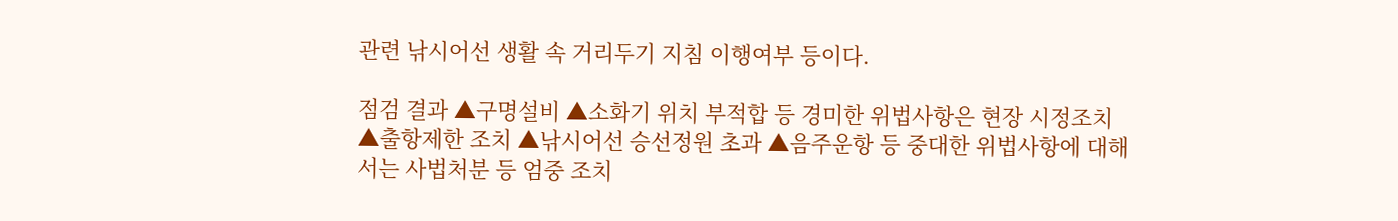관련 낚시어선 생활 속 거리두기 지침 이행여부 등이다.

점검 결과 ▲구명설비 ▲소화기 위치 부적합 등 경미한 위법사항은 현장 시정조치 ▲출항제한 조치 ▲낚시어선 승선정원 초과 ▲음주운항 등 중대한 위법사항에 대해서는 사법처분 등 엄중 조치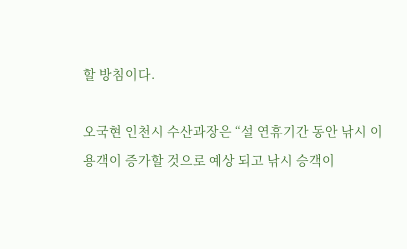할 방침이다.

오국현 인천시 수산과장은 “설 연휴기간 동안 낚시 이용객이 증가할 것으로 예상 되고 낚시 승객이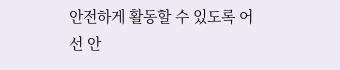안전하게 활동할 수 있도록 어선 안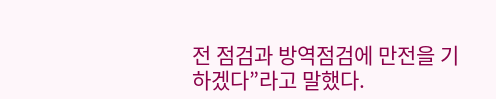전 점검과 방역점검에 만전을 기하겠다”라고 말했다.